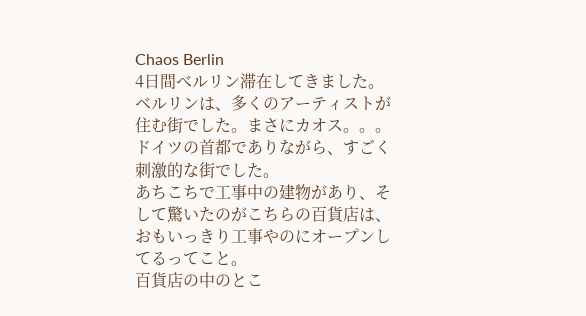Chaos Berlin
4日間べルリン滞在してきました。
ベルリンは、多くのアーティストが住む街でした。まさにカオス。。。
ドイツの首都でありながら、すごく刺激的な街でした。
あちこちで工事中の建物があり、そして驚いたのがこちらの百貨店は、おもいっきり工事やのにオープンしてるってこと。
百貨店の中のとこ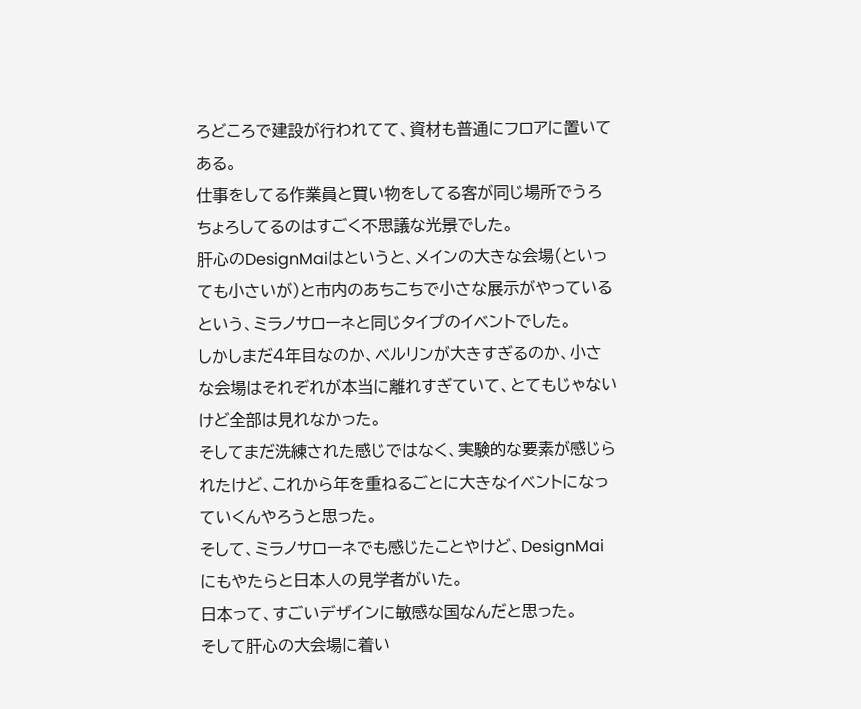ろどころで建設が行われてて、資材も普通にフロアに置いてある。
仕事をしてる作業員と買い物をしてる客が同じ場所でうろちょろしてるのはすごく不思議な光景でした。
肝心のDesignMaiはというと、メインの大きな会場(といっても小さいが)と市内のあちこちで小さな展示がやっているという、ミラノサローネと同じタイプのイベントでした。
しかしまだ4年目なのか、ベルリンが大きすぎるのか、小さな会場はそれぞれが本当に離れすぎていて、とてもじゃないけど全部は見れなかった。
そしてまだ洗練された感じではなく、実験的な要素が感じられたけど、これから年を重ねるごとに大きなイベントになっていくんやろうと思った。
そして、ミラノサローネでも感じたことやけど、DesignMaiにもやたらと日本人の見学者がいた。
日本って、すごいデザインに敏感な国なんだと思った。
そして肝心の大会場に着い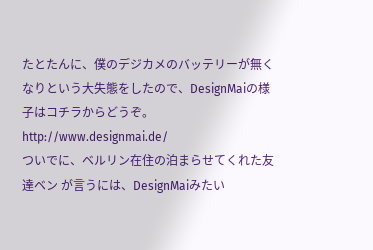たとたんに、僕のデジカメのバッテリーが無くなりという大失態をしたので、DesignMaiの様子はコチラからどうぞ。http://www.designmai.de/
ついでに、ベルリン在住の泊まらせてくれた友達ベン が言うには、DesignMaiみたい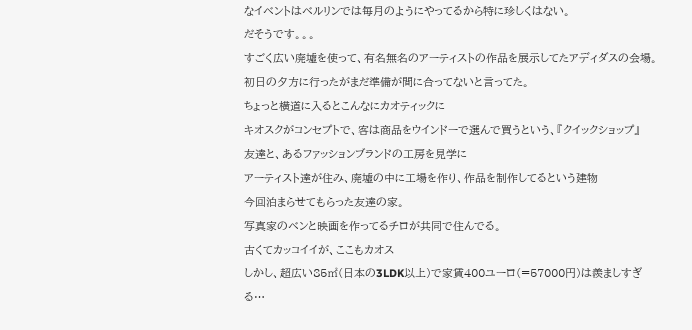なイベントはベルリンでは毎月のようにやってるから特に珍しくはない。
だそうです。。。
すごく広い廃墟を使って、有名無名のアーティストの作品を展示してたアディダスの会場。
初日の夕方に行ったがまだ準備が間に合ってないと言ってた。
ちょっと横道に入るとこんなにカオティックに
キオスクがコンセプトで、客は商品をウインドーで選んで買うという、『クイックショップ』
友達と、あるファッションブランドの工房を見学に
アーティスト達が住み、廃墟の中に工場を作り、作品を制作してるという建物
今回泊まらせてもらった友達の家。
写真家のベンと映画を作ってるチロが共同で住んでる。
古くてカッコイイが、ここもカオス
しかし、超広い85㎡(日本の3LDK以上)で家賃400ユーロ(=57000円)は羨ましすぎる…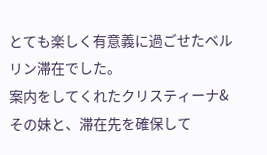とても楽しく有意義に過ごせたベルリン滞在でした。
案内をしてくれたクリスティーナ&その妹と、滞在先を確保して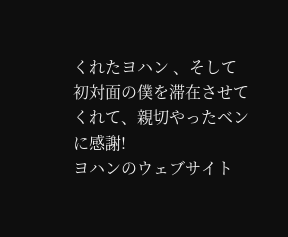くれたヨハン 、そして初対面の僕を滞在させてくれて、親切やったベンに感謝!
ヨハンのウェブサイト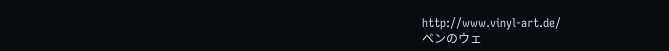http://www.vinyl-art.de/
ベンのウェ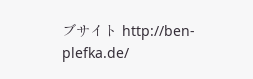ブサイト http://ben-plefka.de/